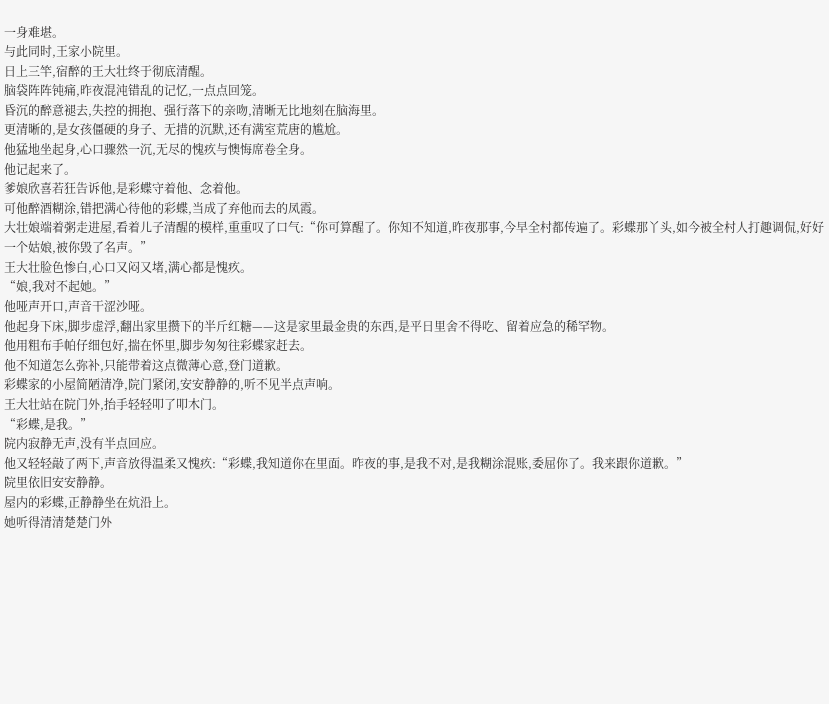一身难堪。
与此同时,王家小院里。
日上三竿,宿醉的王大壮终于彻底清醒。
脑袋阵阵钝痛,昨夜混沌错乱的记忆,一点点回笼。
昏沉的醉意褪去,失控的拥抱、强行落下的亲吻,清晰无比地刻在脑海里。
更清晰的,是女孩僵硬的身子、无措的沉默,还有满室荒唐的尴尬。
他猛地坐起身,心口骤然一沉,无尽的愧疚与懊悔席卷全身。
他记起来了。
爹娘欣喜若狂告诉他,是彩蝶守着他、念着他。
可他醉酒糊涂,错把满心待他的彩蝶,当成了弃他而去的凤霞。
大壮娘端着粥走进屋,看着儿子清醒的模样,重重叹了口气:“你可算醒了。你知不知道,昨夜那事,今早全村都传遍了。彩蝶那丫头,如今被全村人打趣调侃,好好一个姑娘,被你毁了名声。”
王大壮脸色惨白,心口又闷又堵,满心都是愧疚。
“娘,我对不起她。”
他哑声开口,声音干涩沙哑。
他起身下床,脚步虚浮,翻出家里攒下的半斤红糖——这是家里最金贵的东西,是平日里舍不得吃、留着应急的稀罕物。
他用粗布手帕仔细包好,揣在怀里,脚步匆匆往彩蝶家赶去。
他不知道怎么弥补,只能带着这点微薄心意,登门道歉。
彩蝶家的小屋简陋清净,院门紧闭,安安静静的,听不见半点声响。
王大壮站在院门外,抬手轻轻叩了叩木门。
“彩蝶,是我。”
院内寂静无声,没有半点回应。
他又轻轻敲了两下,声音放得温柔又愧疚:“彩蝶,我知道你在里面。昨夜的事,是我不对,是我糊涂混账,委屈你了。我来跟你道歉。”
院里依旧安安静静。
屋内的彩蝶,正静静坐在炕沿上。
她听得清清楚楚门外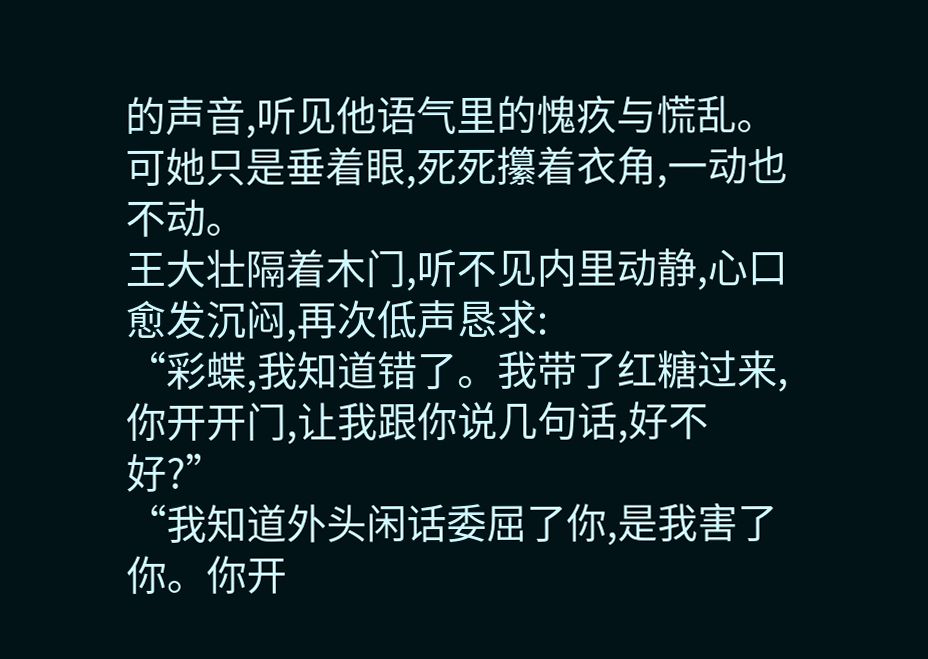的声音,听见他语气里的愧疚与慌乱。
可她只是垂着眼,死死攥着衣角,一动也不动。
王大壮隔着木门,听不见内里动静,心口愈发沉闷,再次低声恳求:
“彩蝶,我知道错了。我带了红糖过来,你开开门,让我跟你说几句话,好不好?”
“我知道外头闲话委屈了你,是我害了你。你开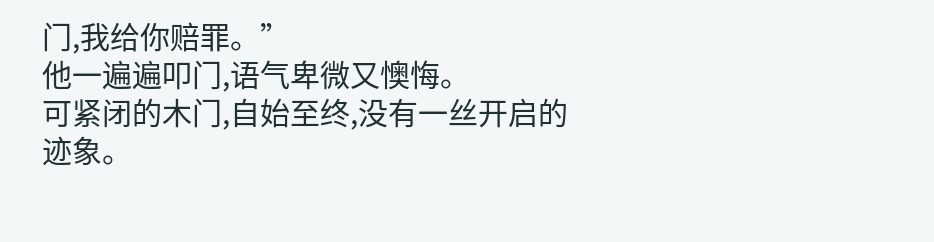门,我给你赔罪。”
他一遍遍叩门,语气卑微又懊悔。
可紧闭的木门,自始至终,没有一丝开启的迹象。